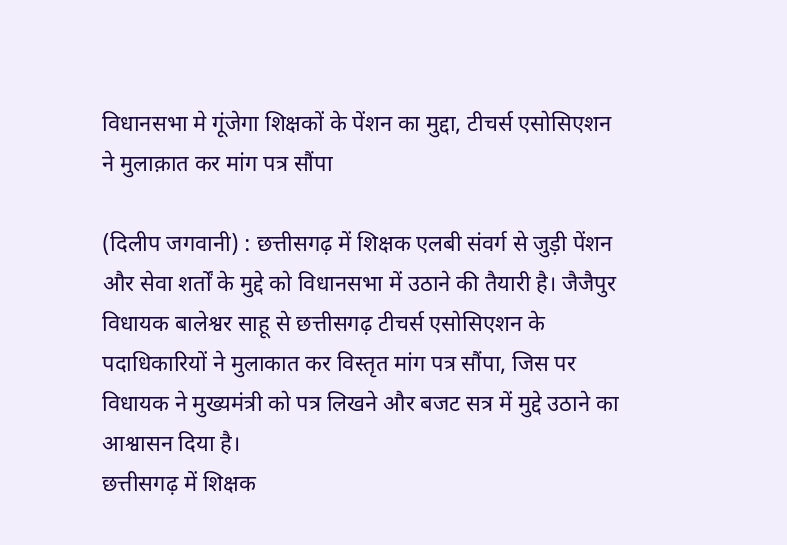विधानसभा मे गूंजेगा शिक्षकों के पेंशन का मुद्दा, टीचर्स एसोसिएशन ने मुलाक़ात कर मांग पत्र सौंपा

(दिलीप जगवानी) : छत्तीसगढ़ में शिक्षक एलबी संवर्ग से जुड़ी पेंशन और सेवा शर्तों के मुद्दे को विधानसभा में उठाने की तैयारी है। जैजैपुर विधायक बालेश्वर साहू से छत्तीसगढ़ टीचर्स एसोसिएशन के पदाधिकारियों ने मुलाकात कर विस्तृत मांग पत्र सौंपा, जिस पर विधायक ने मुख्यमंत्री को पत्र लिखने और बजट सत्र में मुद्दे उठाने का आश्वासन दिया है।
छत्तीसगढ़ में शिक्षक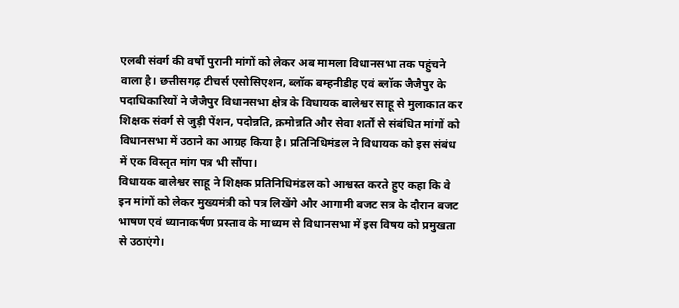एलबी संवर्ग की वर्षों पुरानी मांगों को लेकर अब मामला विधानसभा तक पहुंचने वाला है। छत्तीसगढ़ टीचर्स एसोसिएशन, ब्लॉक बम्हनीडीह एवं ब्लॉक जैजैपुर के पदाधिकारियों ने जैजैपुर विधानसभा क्षेत्र के विधायक बालेश्वर साहू से मुलाकात कर शिक्षक संवर्ग से जुड़ी पेंशन, पदोन्नति, क्रमोन्नति और सेवा शर्तों से संबंधित मांगों को विधानसभा में उठाने का आग्रह किया है। प्रतिनिधिमंडल ने विधायक को इस संबंध में एक विस्तृत मांग पत्र भी सौंपा।
विधायक बालेश्वर साहू ने शिक्षक प्रतिनिधिमंडल को आश्वस्त करते हुए कहा कि वे इन मांगों को लेकर मुख्यमंत्री को पत्र लिखेंगे और आगामी बजट सत्र के दौरान बजट भाषण एवं ध्यानाकर्षण प्रस्ताव के माध्यम से विधानसभा में इस विषय को प्रमुखता से उठाएंगे।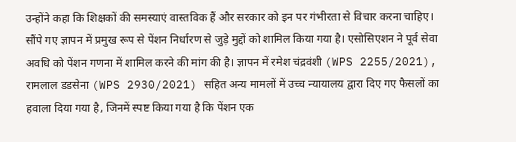उन्होंने कहा कि शिक्षकों की समस्याएं वास्तविक हैं और सरकार को इन पर गंभीरता से विचार करना चाहिए।
सौंपे गए ज्ञापन में प्रमुख रूप से पेंशन निर्धारण से जुड़े मुद्दों को शामिल किया गया है। एसोसिएशन ने पूर्व सेवा अवधि को पेंशन गणना में शामिल करने की मांग की है। ज्ञापन में रमेश चंद्रवंशी (WPS 2255/2021), रामलाल डडसेना (WPS 2930/2021) सहित अन्य मामलों में उच्च न्यायालय द्वारा दिए गए फैसलों का हवाला दिया गया है, जिनमें स्पष्ट किया गया है कि पेंशन एक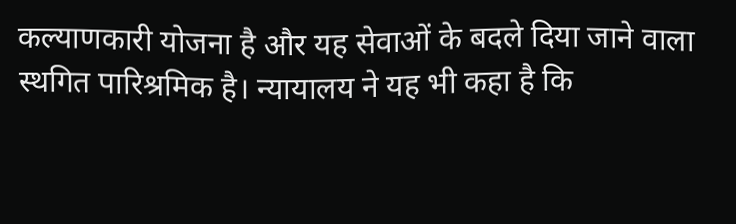कल्याणकारी योजना है और यह सेवाओं के बदले दिया जाने वाला स्थगित पारिश्रमिक है। न्यायालय ने यह भी कहा है कि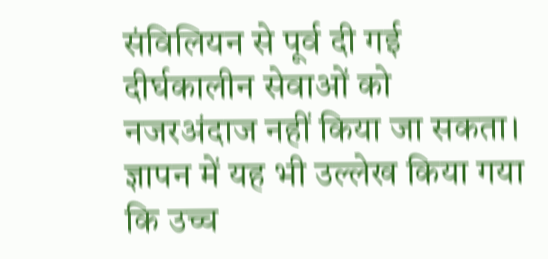संविलियन से पूर्व दी गई दीर्घकालीन सेवाओं को नजरअंदाज नहीं किया जा सकता।
ज्ञापन में यह भी उल्लेख किया गया कि उच्च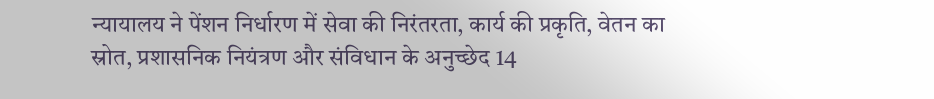न्यायालय ने पेंशन निर्धारण में सेवा की निरंतरता, कार्य की प्रकृति, वेतन का स्रोत, प्रशासनिक नियंत्रण और संविधान के अनुच्छेद 14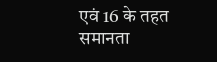एवं 16 के तहत समानता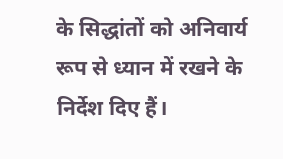के सिद्धांतों को अनिवार्य रूप से ध्यान में रखने के निर्देश दिए हैं।